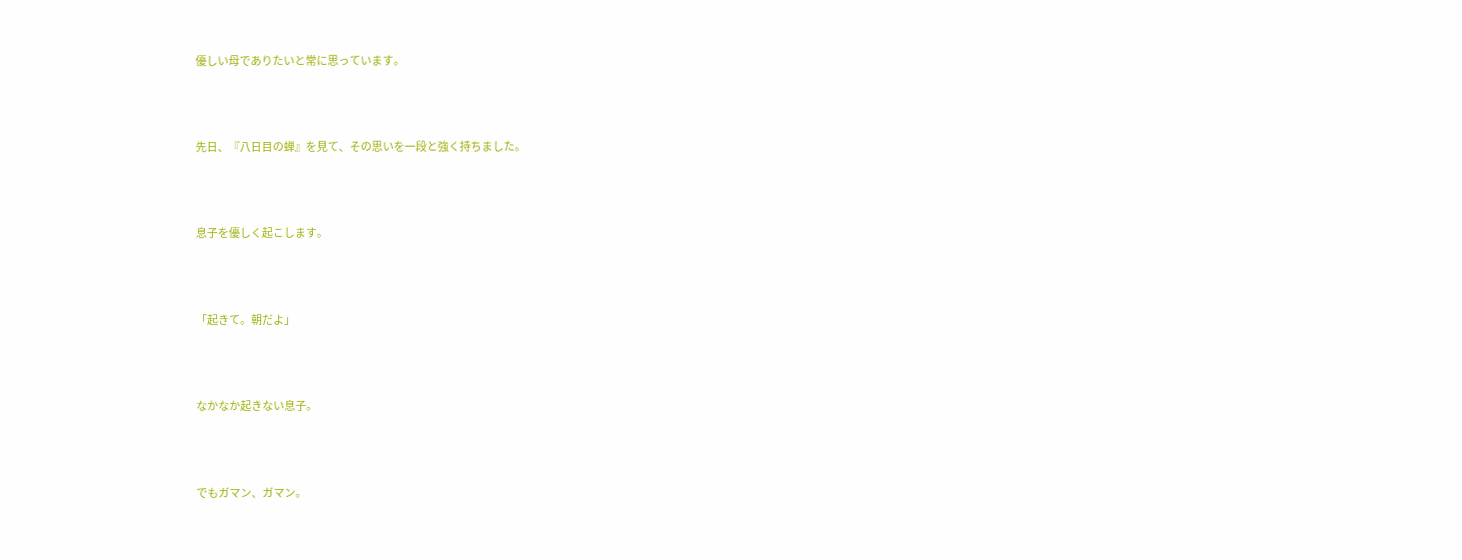優しい母でありたいと常に思っています。



先日、『八日目の蝉』を見て、その思いを一段と強く持ちました。



息子を優しく起こします。



「起きて。朝だよ」



なかなか起きない息子。



でもガマン、ガマン。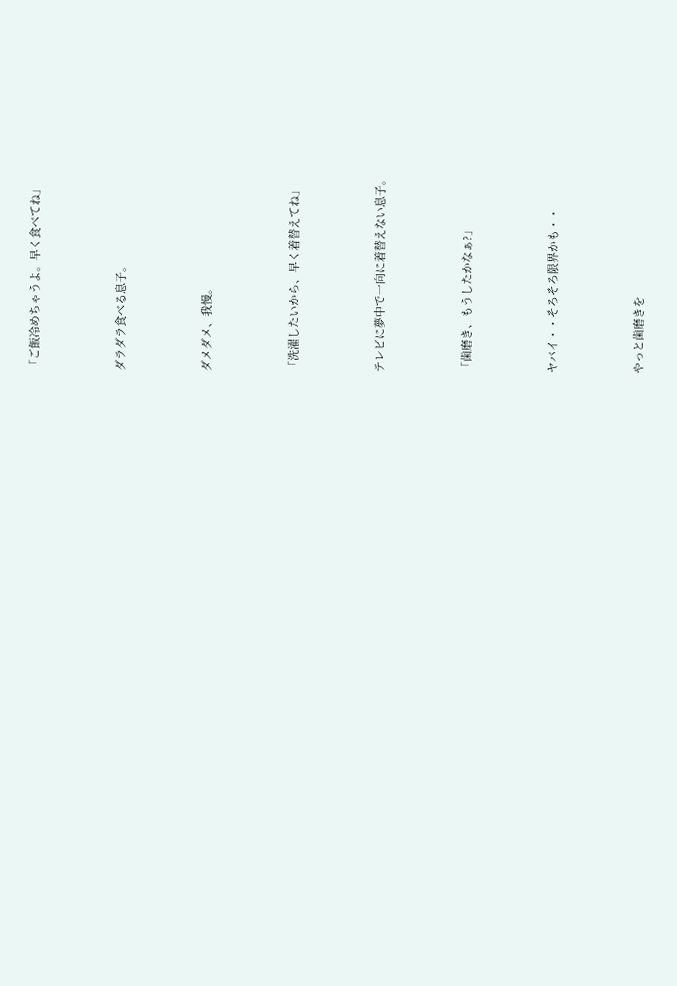「ご飯冷めちゃうよ。早く食べてね」



ダラダラ食べる息子。



ダメダメ、我慢。



「洗濯したいから、早く着替えてね」



テレビに夢中で一向に着替えない息子。



「歯磨き、もうしたかなぁ?」



ヤバイ・・そろそろ限界かも・・



やっと歯磨きを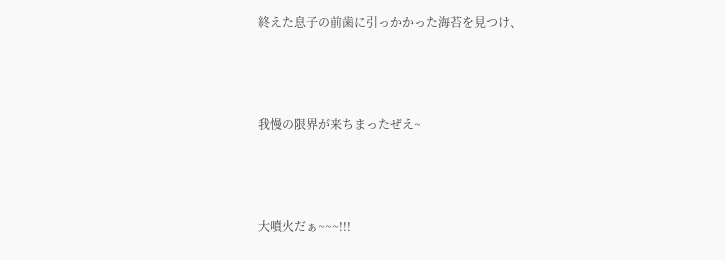終えた息子の前歯に引っかかった海苔を見つけ、



我慢の限界が来ちまったぜえ~



大噴火だぁ~~~!!!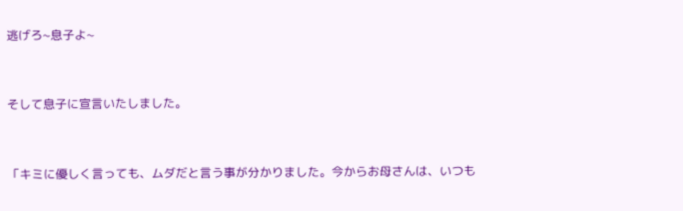逃げろ~息子よ~



そして息子に宣言いたしました。



「キミに優しく言っても、ムダだと言う事が分かりました。今からお母さんは、いつも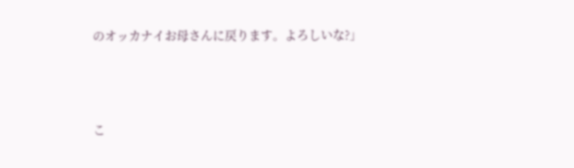のオッカナイお母さんに戻ります。よろしいな?」



こ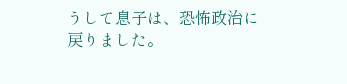うして息子は、恐怖政治に戻りました。